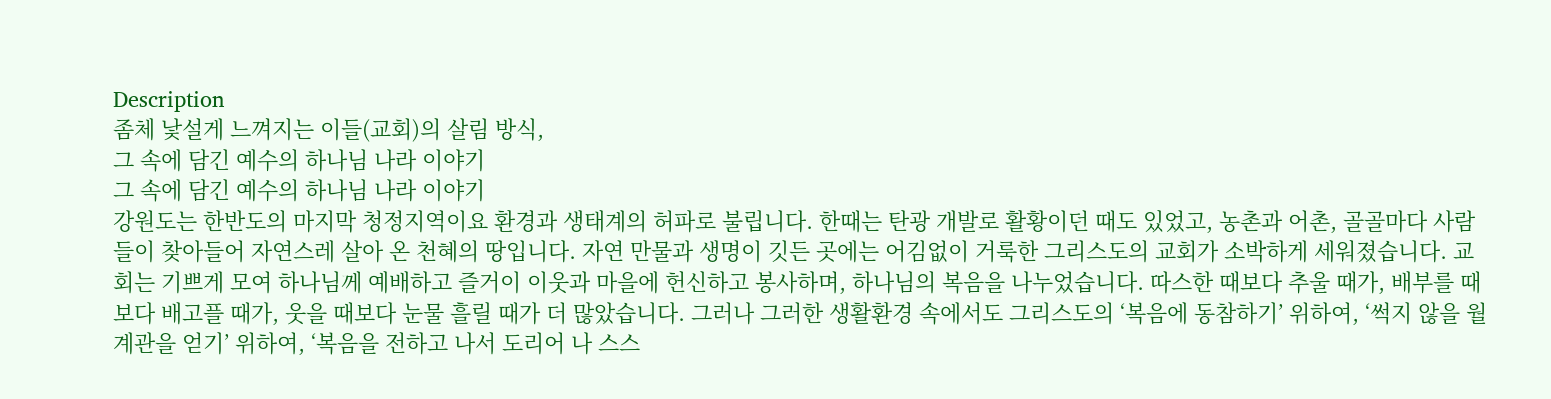Description
좀체 낯설게 느껴지는 이들(교회)의 살림 방식,
그 속에 담긴 예수의 하나님 나라 이야기
그 속에 담긴 예수의 하나님 나라 이야기
강원도는 한반도의 마지막 청정지역이요 환경과 생태계의 허파로 불립니다. 한때는 탄광 개발로 활황이던 때도 있었고, 농촌과 어촌, 골골마다 사람들이 찾아들어 자연스레 살아 온 천혜의 땅입니다. 자연 만물과 생명이 깃든 곳에는 어김없이 거룩한 그리스도의 교회가 소박하게 세워졌습니다. 교회는 기쁘게 모여 하나님께 예배하고 즐거이 이웃과 마을에 헌신하고 봉사하며, 하나님의 복음을 나누었습니다. 따스한 때보다 추울 때가, 배부를 때보다 배고플 때가, 웃을 때보다 눈물 흘릴 때가 더 많았습니다. 그러나 그러한 생활환경 속에서도 그리스도의 ‘복음에 동참하기’ 위하여, ‘썩지 않을 월계관을 얻기’ 위하여, ‘복음을 전하고 나서 도리어 나 스스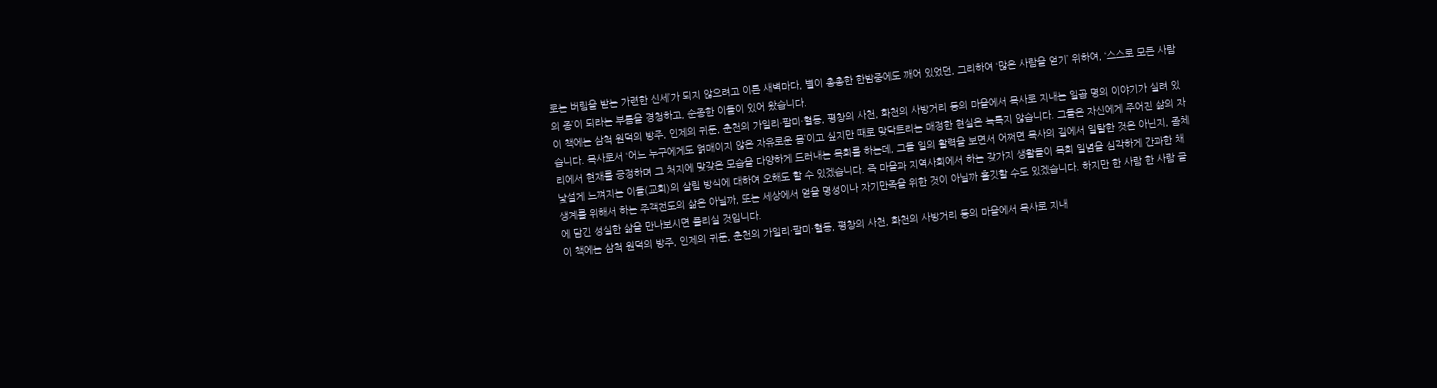로는 버림을 받는 가련한 신세’가 되지 않으려고 이른 새벽마다, 별이 총총한 한밤중에도 깨어 있었던, 그리하여 ‘많은 사람을 얻기’ 위하여, ‘스스로 모든 사람의 종’이 되라는 부름을 경청하고, 순종한 이들이 있어 왔습니다.
이 책에는 삼척 원덕의 방주, 인제의 귀둔, 춘천의 가일리·팔미·혈동, 평창의 사천, 화천의 사방거리 등의 마을에서 목사로 지내는 일곱 명의 이야기가 실려 있습니다. 목사로서 ‘어느 누구에게도 얽매이지 않은 자유로운 몸’이고 싶지만 때로 맞닥트리는 매정한 현실은 녹록지 않습니다. 그들은 자신에게 주어진 삶의 자리에서 현재를 긍정하며 그 처지에 맞갖은 모습을 다양하게 드러내는 목회를 하는데, 그들 일의 활력을 보면서 어쩌면 목사의 길에서 일탈한 것은 아닌지, 좀체 낯설게 느껴지는 이들(교회)의 살림 방식에 대하여 오해도 할 수 있겠습니다. 즉 마을과 지역사회에서 하는 갖가지 생활들이 목회 일념을 심각하게 간과한 채 생계를 위해서 하는 주객전도의 삶은 아닐까, 또는 세상에서 얻을 명성이나 자기만족을 위한 것이 아닐까 흘깃할 수도 있겠습니다. 하지만 한 사람 한 사람 글에 담긴 성실한 삶을 만나보시면 풀리실 것입니다.
이 책에는 삼척 원덕의 방주, 인제의 귀둔, 춘천의 가일리·팔미·혈동, 평창의 사천, 화천의 사방거리 등의 마을에서 목사로 지내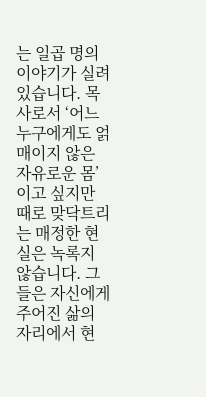는 일곱 명의 이야기가 실려 있습니다. 목사로서 ‘어느 누구에게도 얽매이지 않은 자유로운 몸’이고 싶지만 때로 맞닥트리는 매정한 현실은 녹록지 않습니다. 그들은 자신에게 주어진 삶의 자리에서 현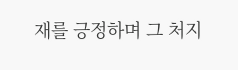재를 긍정하며 그 처지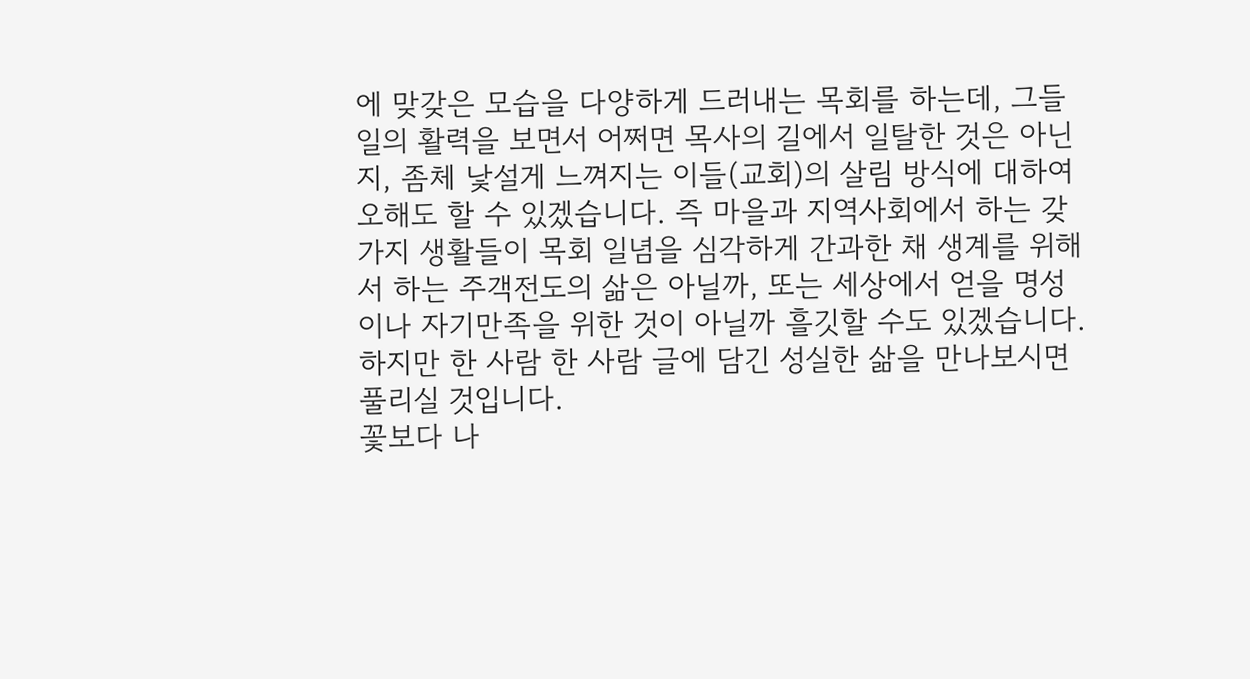에 맞갖은 모습을 다양하게 드러내는 목회를 하는데, 그들 일의 활력을 보면서 어쩌면 목사의 길에서 일탈한 것은 아닌지, 좀체 낯설게 느껴지는 이들(교회)의 살림 방식에 대하여 오해도 할 수 있겠습니다. 즉 마을과 지역사회에서 하는 갖가지 생활들이 목회 일념을 심각하게 간과한 채 생계를 위해서 하는 주객전도의 삶은 아닐까, 또는 세상에서 얻을 명성이나 자기만족을 위한 것이 아닐까 흘깃할 수도 있겠습니다. 하지만 한 사람 한 사람 글에 담긴 성실한 삶을 만나보시면 풀리실 것입니다.
꽃보다 나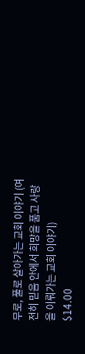무로, 풀로 살아가는 교회 이야기 (여전히 믿음 안에서 희망을 품고 사랑을 이뤄가는 교회 이야기)
$14.00